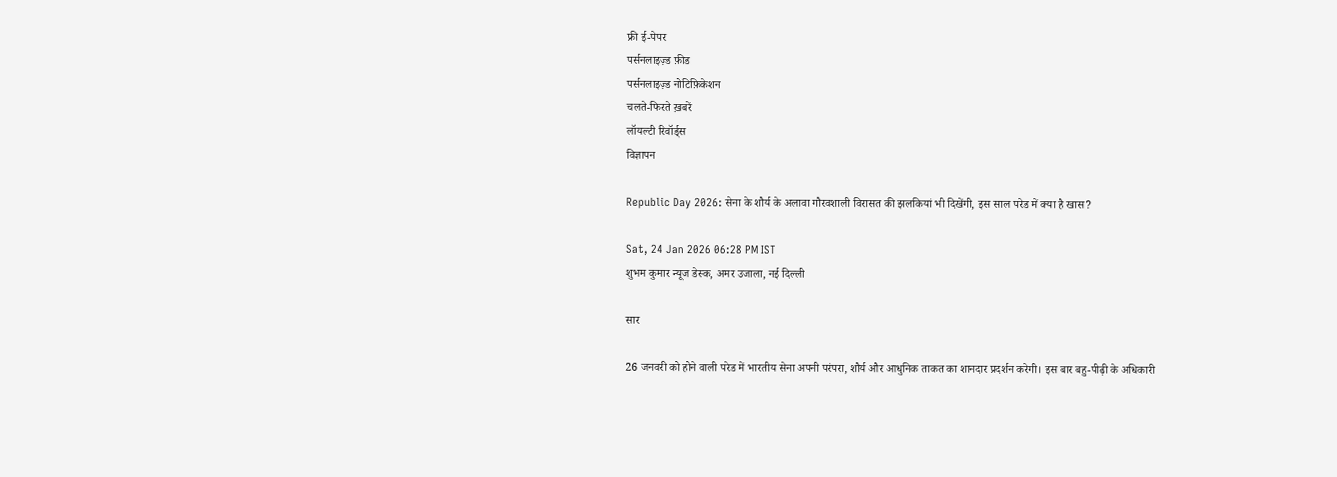फ्री ई-पेपर
पर्सनलाइज़्ड फ़ीड
पर्सनलाइज़्ड नोटिफ़िकेशन
चलते-फिरते ख़बरें
लॉयल्टी रिवॉर्ड्स
विज्ञापन

Republic Day 2026: सेना के शौर्य के अलावा गौरवशाली विरासत की झलकियां भी दिखेंगी, इस साल परेड में क्या है खास?

Sat, 24 Jan 2026 06:28 PM IST
शुभम कुमार न्यूज डेस्क, अमर उजाला, नई दिल्ली

सार

26 जनवरी को होने वाली परेड में भारतीय सेना अपनी परंपरा, शौर्य और आधुनिक ताकत का शानदार प्रदर्शन करेगी। इस बार बहु-पीढ़ी के अधिकारी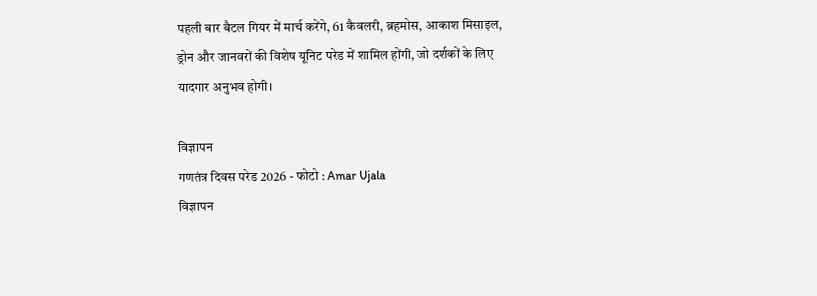पहली बार बैटल गियर में मार्च करेंगे, 61 कैवलरी, ब्रहमोस, आकाश मिसाइल, ड्रोन और जानवरों की विशेष यूनिट परेड में शामिल होंगी, जो दर्शकों के लिए यादगार अनुभव होगी।

विज्ञापन
गणतंत्र दिवस परेड 2026 - फोटो : Amar Ujala
विज्ञापन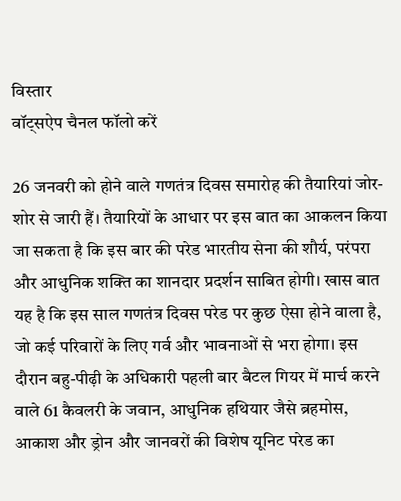विस्तार
वॉट्सऐप चैनल फॉलो करें

26 जनवरी को होने वाले गणतंत्र दिवस समारोह की तैयारियां जोर-शोर से जारी हैं। तैयारियों के आधार पर इस बात का आकलन किया जा सकता है कि इस बार की परेड भारतीय सेना की शौर्य, परंपरा और आधुनिक शक्ति का शानदार प्रदर्शन साबित होगी। खास बात यह है कि इस साल गणतंत्र दिवस परेड पर कुछ ऐसा होने वाला है, जो कई परिवारों के लिए गर्व और भावनाओं से भरा होगा। इस दौरान बहु-पीढ़ी के अधिकारी पहली बार बैटल गियर में मार्च करने वाले 61 कैवलरी के जवान, आधुनिक हथियार जैसे ब्रहमोस, आकाश और ड्रोन और जानवरों की विशेष यूनिट परेड का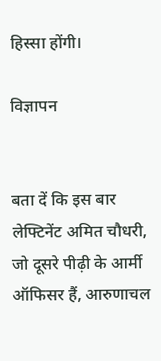हिस्सा होंगी।

विज्ञापन


बता दें कि इस बार लेफ्टिनेंट अमित चौधरी, जो दूसरे पीढ़ी के आर्मी ऑफिसर हैं, आरुणाचल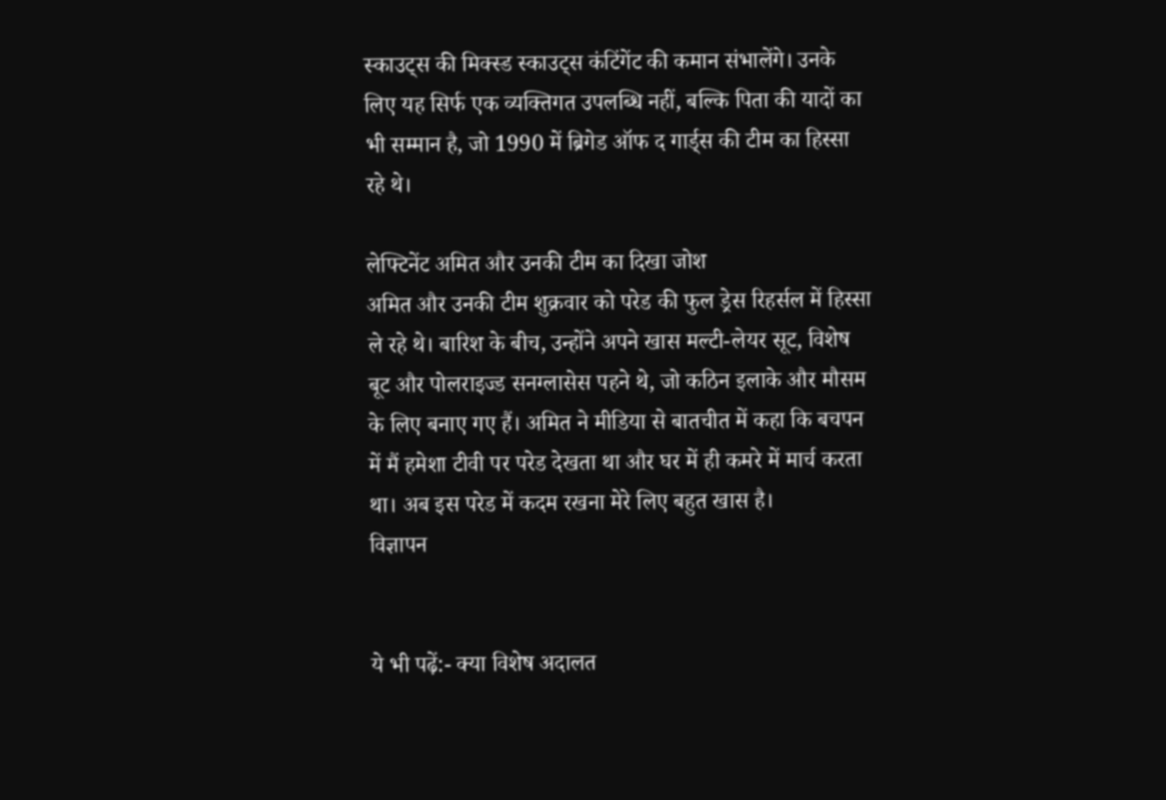स्काउट्स की मिक्स्ड स्काउट्स कंटिंगेंट की कमान संभालेंगे। उनके लिए यह सिर्फ एक व्यक्तिगत उपलब्धि नहीं, बल्कि पिता की यादों का भी सम्मान है, जो 1990 में ब्रिगेड ऑफ द गार्ड्स की टीम का हिस्सा रहे थे।

लेफ्टिनेंट अमित और उनकी टीम का दिखा जोश
अमित और उनकी टीम शुक्रवार को परेड की फुल ड्रेस रिहर्सल में हिस्सा ले रहे थे। बारिश के बीच, उन्होंने अपने खास मल्टी-लेयर सूट, विशेष बूट और पोलराइज्ड सनग्लासेस पहने थे, जो कठिन इलाके और मौसम के लिए बनाए गए हैं। अमित ने मीडिया से बातचीत में कहा कि बचपन में मैं हमेशा टीवी पर परेड देखता था और घर में ही कमरे में मार्च करता था। अब इस परेड में कदम रखना मेरे लिए बहुत खास है।
विज्ञापन


ये भी पढ़ें:- क्या विशेष अदालत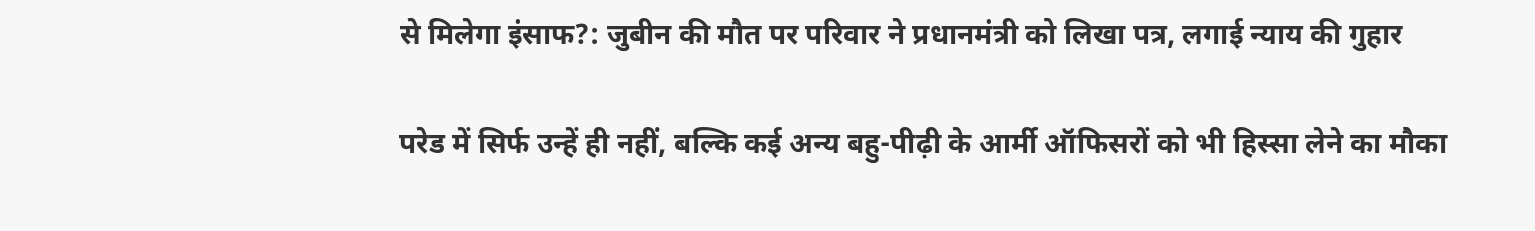से मिलेगा इंसाफ?: जुबीन की मौत पर परिवार ने प्रधानमंत्री को लिखा पत्र, लगाई न्याय की गुहार

परेड में सिर्फ उन्हें ही नहीं, बल्कि कई अन्य बहु-पीढ़ी के आर्मी ऑफिसरों को भी हिस्सा लेने का मौका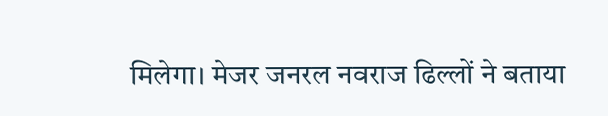मिलेगा। मेजर जनरल नवराज ढिल्लों ने बताया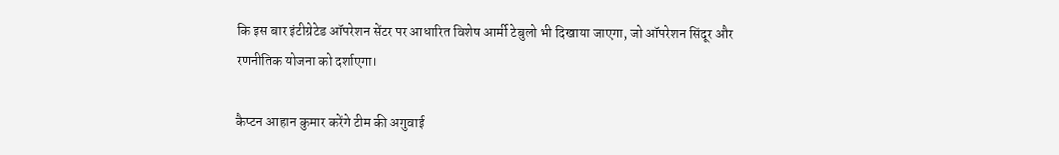कि इस बार इंटीग्रेटेड ऑपरेशन सेंटर पर आधारित विशेष आर्मी टेबुलो भी दिखाया जाएगा, जो ऑपरेशन सिंदूर और रणनीतिक योजना को दर्शाएगा।

कैप्टन आहान कुमार करेंगे टीम की अगुवाई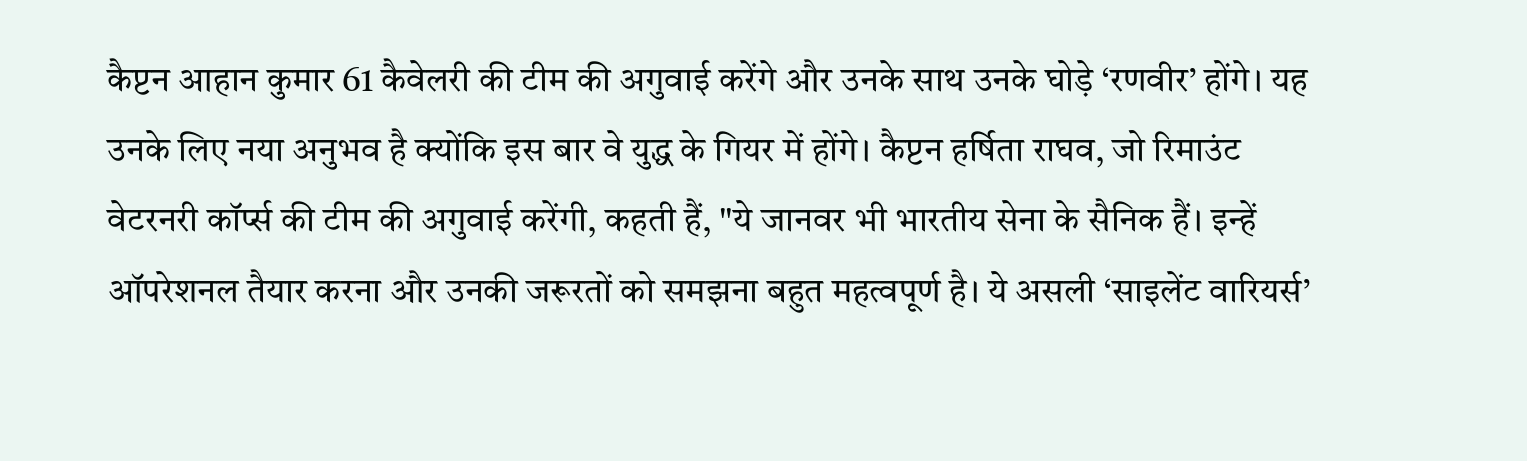कैप्टन आहान कुमार 61 कैवेलरी की टीम की अगुवाई करेंगे और उनके साथ उनके घोड़े ‘रणवीर’ होंगे। यह उनके लिए नया अनुभव है क्योंकि इस बार वे युद्ध के गियर में होंगे। कैप्टन हर्षिता राघव, जो रिमाउंट वेटरनरी कॉर्प्स की टीम की अगुवाई करेंगी, कहती हैं, "ये जानवर भी भारतीय सेना के सैनिक हैं। इन्हें ऑपरेशनल तैयार करना और उनकी जरूरतों को समझना बहुत महत्वपूर्ण है। ये असली ‘साइलेंट वारियर्स’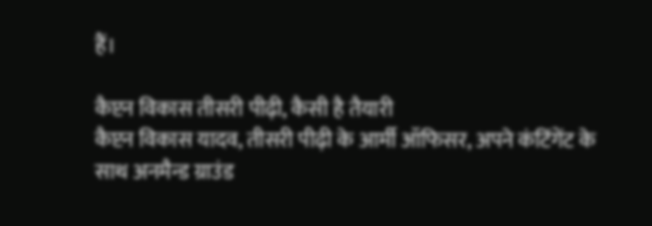हैं।

कैप्टन विकास तीसरी पीढ़ी, कैसी है तैयारी
कैप्टन विकास यादव, तीसरी पीढ़ी के आर्मी ऑफिसर, अपने कंटिंगेंट के साथ अनमैन्ड ग्राउंड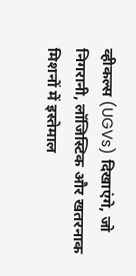व्हीकल्स (UGVs) दिखाएंगे, जो निगरानी, लॉजिस्टिक और खतरनाक मिशनों में इस्तेमाल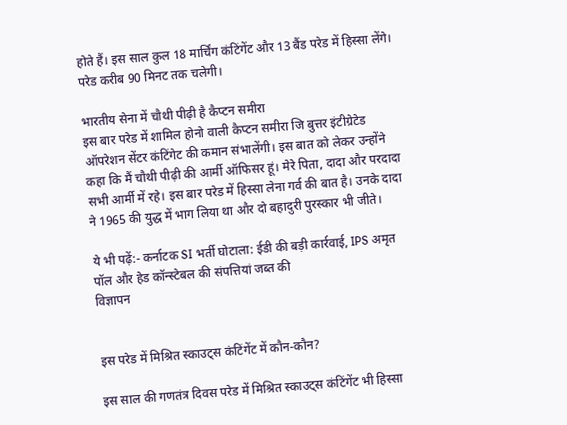होते हैं। इस साल कुल 18 मार्चिंग कंटिंगेंट और 13 बैंड परेड में हिस्सा लेंगे। परेड करीब 90 मिनट तक चलेगी।

भारतीय सेना में चौथी पीढ़ी है कैप्टन समीरा
इस बार परेड में शामिल होनो वाली कैप्टन समीरा जि बुत्तर इंटीग्रेटेड ऑपरेशन सेंटर कंटिंगेट की कमान संभालेंगी। इस बात को लेकर उन्होंने कहा कि मैं चौथी पीढ़ी की आर्मी ऑफिसर हूं। मेरे पिता, दादा और परदादा सभी आर्मी में रहे। इस बार परेड में हिस्सा लेना गर्व की बात है। उनके दादा ने 1965 की युद्ध में भाग लिया था और दो बहादुरी पुरस्कार भी जीते।

ये भी पढ़ें:- कर्नाटक SI भर्ती घोटाला: ईडी की बड़ी कार्रवाई, IPS अमृत पॉल और हेड कॉन्स्टेबल की संपत्तियां जब्त की
विज्ञापन


इस परेड में मिश्रित स्काउट्स कंटिंगेंट में कौन-कौन?

इस साल की गणतंत्र दिवस परेड में मिश्रित स्काउट्स कंटिंगेंट भी हिस्सा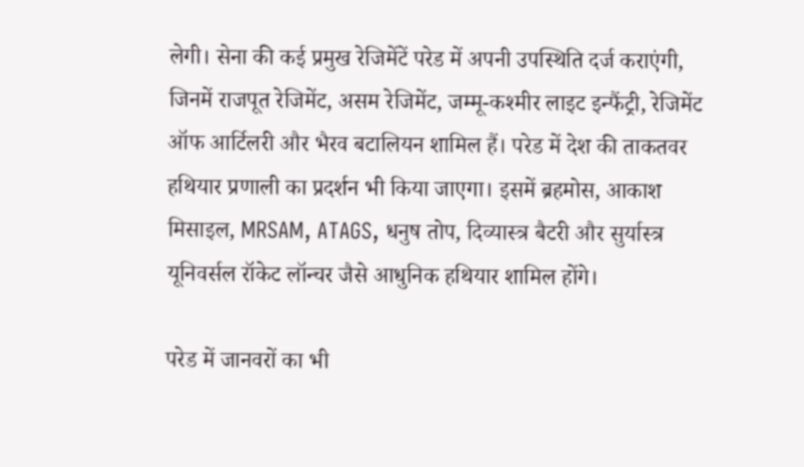लेगी। सेना की कई प्रमुख रेजिमेंटें परेड में अपनी उपस्थिति दर्ज कराएंगी, जिनमें राजपूत रेजिमेंट, असम रेजिमेंट, जम्मू-कश्मीर लाइट इन्फैंट्री, रेजिमेंट ऑफ आर्टिलरी और भैरव बटालियन शामिल हैं। परेड में देश की ताकतवर हथियार प्रणाली का प्रदर्शन भी किया जाएगा। इसमें ब्रहमोस, आकाश मिसाइल, MRSAM, ATAGS, धनुष तोप, दिव्यास्त्र बैटरी और सुर्यास्त्र यूनिवर्सल रॉकेट लॉन्चर जैसे आधुनिक हथियार शामिल होंगे।

परेड में जानवरों का भी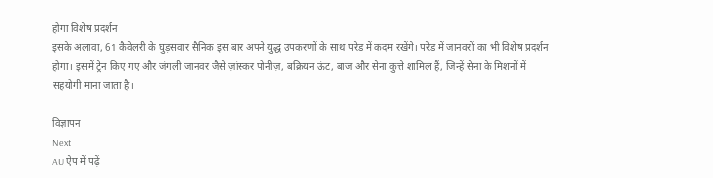होगा विशेष प्रदर्शन
इसके अलावा, 61 कैवेलरी के घुड़सवार सैनिक इस बार अपने युद्ध उपकरणों के साथ परेड में कदम रखेंगे। परेड में जानवरों का भी विशेष प्रदर्शन होगा। इसमें ट्रेन किए गए और जंगली जानवर जैसे ज़ांस्कर पोनीज़, बक्रियन ऊंट, बाज और सेना कुत्ते शामिल हैं, जिन्हें सेना के मिशनों में सहयोगी माना जाता है।

विज्ञापन
Next
AU ऐप में पढ़ें